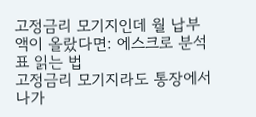고정금리 모기지인데 월 납부액이 올랐다면: 에스크로 분석표 읽는 법
고정금리 모기지라도 통장에서 나가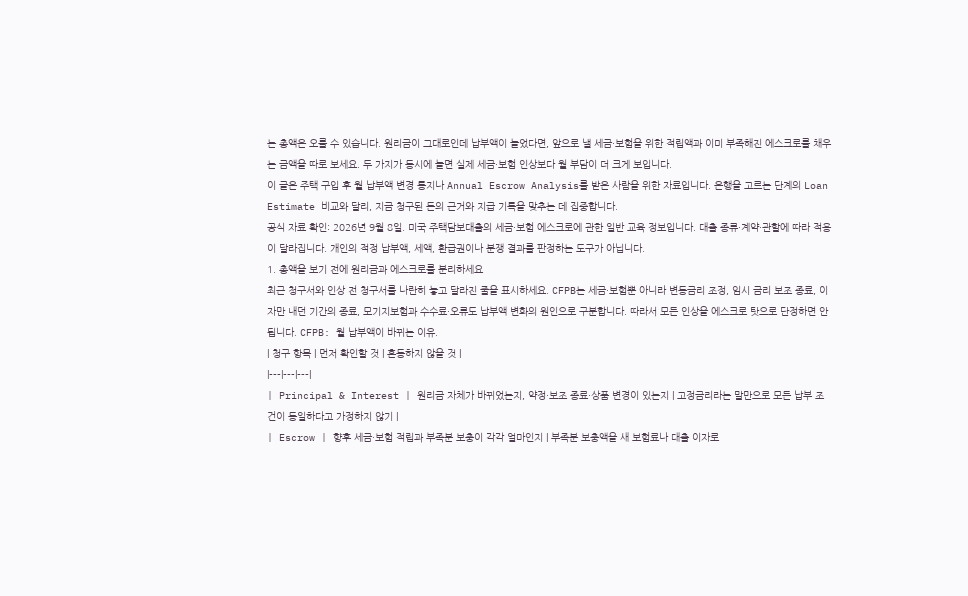는 총액은 오를 수 있습니다. 원리금이 그대로인데 납부액이 늘었다면, 앞으로 낼 세금·보험을 위한 적립액과 이미 부족해진 에스크로를 채우는 금액을 따로 보세요. 두 가지가 동시에 늘면 실제 세금·보험 인상보다 월 부담이 더 크게 보입니다.
이 글은 주택 구입 후 월 납부액 변경 통지나 Annual Escrow Analysis를 받은 사람을 위한 자료입니다. 은행을 고르는 단계의 Loan Estimate 비교와 달리, 지금 청구된 돈의 근거와 지급 기록을 맞추는 데 집중합니다.
공식 자료 확인: 2026년 9월 8일. 미국 주택담보대출의 세금·보험 에스크로에 관한 일반 교육 정보입니다. 대출 종류·계약·관할에 따라 적용이 달라집니다. 개인의 적정 납부액, 세액, 환급권이나 분쟁 결과를 판정하는 도구가 아닙니다.
1. 총액을 보기 전에 원리금과 에스크로를 분리하세요
최근 청구서와 인상 전 청구서를 나란히 놓고 달라진 줄을 표시하세요. CFPB는 세금·보험뿐 아니라 변동금리 조정, 임시 금리 보조 종료, 이자만 내던 기간의 종료, 모기지보험과 수수료·오류도 납부액 변화의 원인으로 구분합니다. 따라서 모든 인상을 에스크로 탓으로 단정하면 안 됩니다. CFPB: 월 납부액이 바뀌는 이유.
| 청구 항목 | 먼저 확인할 것 | 혼동하지 않을 것 |
|---|---|---|
| Principal & Interest | 원리금 자체가 바뀌었는지, 약정·보조 종료·상품 변경이 있는지 | 고정금리라는 말만으로 모든 납부 조건이 동일하다고 가정하지 않기 |
| Escrow | 향후 세금·보험 적립과 부족분 보충이 각각 얼마인지 | 부족분 보충액을 새 보험료나 대출 이자로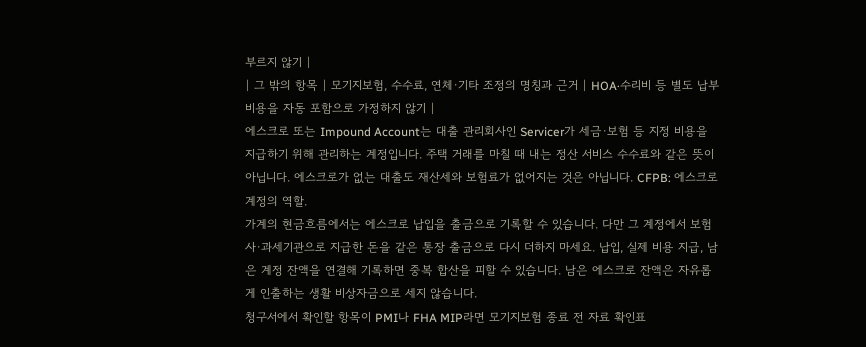부르지 않기 |
| 그 밖의 항목 | 모기지보험, 수수료, 연체·기타 조정의 명칭과 근거 | HOA·수리비 등 별도 납부 비용을 자동 포함으로 가정하지 않기 |
에스크로 또는 Impound Account는 대출 관리회사인 Servicer가 세금·보험 등 지정 비용을 지급하기 위해 관리하는 계정입니다. 주택 거래를 마칠 때 내는 정산 서비스 수수료와 같은 뜻이 아닙니다. 에스크로가 없는 대출도 재산세와 보험료가 없어지는 것은 아닙니다. CFPB: 에스크로 계정의 역할.
가계의 현금흐름에서는 에스크로 납입을 출금으로 기록할 수 있습니다. 다만 그 계정에서 보험사·과세기관으로 지급한 돈을 같은 통장 출금으로 다시 더하지 마세요. 납입, 실제 비용 지급, 남은 계정 잔액을 연결해 기록하면 중복 합산을 피할 수 있습니다. 남은 에스크로 잔액은 자유롭게 인출하는 생활 비상자금으로 세지 않습니다.
청구서에서 확인할 항목이 PMI나 FHA MIP라면 모기지보험 종료 전 자료 확인표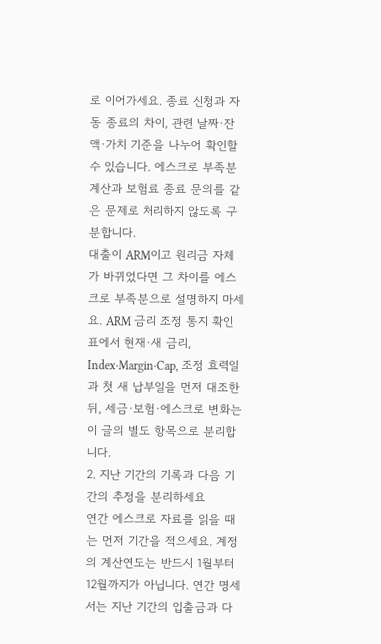로 이어가세요. 종료 신청과 자동 종료의 차이, 관련 날짜·잔액·가치 기준을 나누어 확인할 수 있습니다. 에스크로 부족분 계산과 보험료 종료 문의를 같은 문제로 처리하지 않도록 구분합니다.
대출이 ARM이고 원리금 자체가 바뀌었다면 그 차이를 에스크로 부족분으로 설명하지 마세요. ARM 금리 조정 통지 확인표에서 현재·새 금리, Index·Margin·Cap, 조정 효력일과 첫 새 납부일을 먼저 대조한 뒤, 세금·보험·에스크로 변화는 이 글의 별도 항목으로 분리합니다.
2. 지난 기간의 기록과 다음 기간의 추정을 분리하세요
연간 에스크로 자료를 읽을 때는 먼저 기간을 적으세요. 계정의 계산연도는 반드시 1월부터 12월까지가 아닙니다. 연간 명세서는 지난 기간의 입출금과 다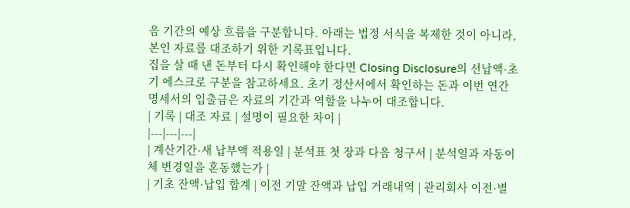음 기간의 예상 흐름을 구분합니다. 아래는 법정 서식을 복제한 것이 아니라, 본인 자료를 대조하기 위한 기록표입니다.
집을 살 때 낸 돈부터 다시 확인해야 한다면 Closing Disclosure의 선납액·초기 에스크로 구분을 참고하세요. 초기 정산서에서 확인하는 돈과 이번 연간 명세서의 입출금은 자료의 기간과 역할을 나누어 대조합니다.
| 기록 | 대조 자료 | 설명이 필요한 차이 |
|---|---|---|
| 계산기간·새 납부액 적용일 | 분석표 첫 장과 다음 청구서 | 분석일과 자동이체 변경일을 혼동했는가 |
| 기초 잔액·납입 합계 | 이전 기말 잔액과 납입 거래내역 | 관리회사 이전·별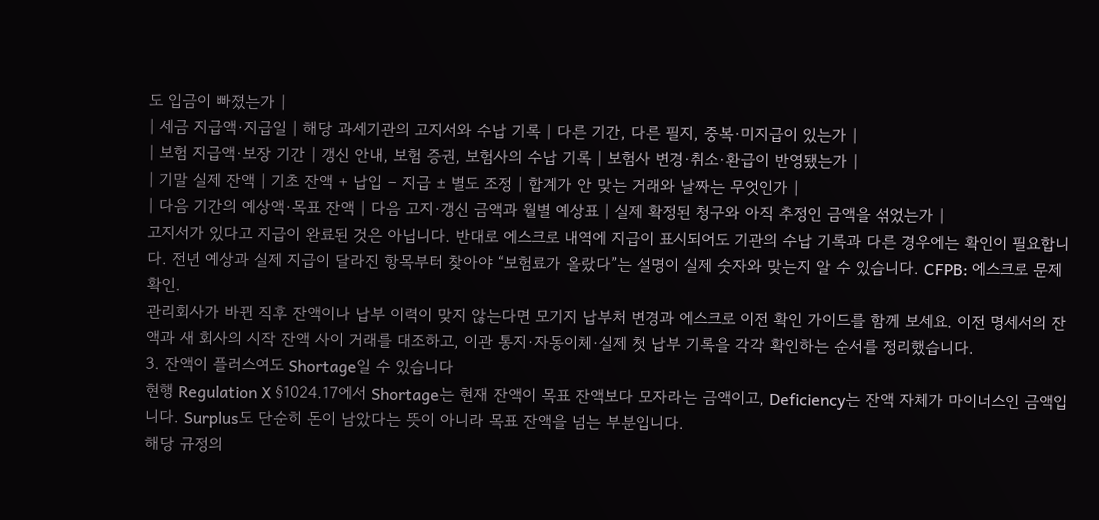도 입금이 빠졌는가 |
| 세금 지급액·지급일 | 해당 과세기관의 고지서와 수납 기록 | 다른 기간, 다른 필지, 중복·미지급이 있는가 |
| 보험 지급액·보장 기간 | 갱신 안내, 보험 증권, 보험사의 수납 기록 | 보험사 변경·취소·환급이 반영됐는가 |
| 기말 실제 잔액 | 기초 잔액 + 납입 − 지급 ± 별도 조정 | 합계가 안 맞는 거래와 날짜는 무엇인가 |
| 다음 기간의 예상액·목표 잔액 | 다음 고지·갱신 금액과 월별 예상표 | 실제 확정된 청구와 아직 추정인 금액을 섞었는가 |
고지서가 있다고 지급이 완료된 것은 아닙니다. 반대로 에스크로 내역에 지급이 표시되어도 기관의 수납 기록과 다른 경우에는 확인이 필요합니다. 전년 예상과 실제 지급이 달라진 항목부터 찾아야 “보험료가 올랐다”는 설명이 실제 숫자와 맞는지 알 수 있습니다. CFPB: 에스크로 문제 확인.
관리회사가 바뀐 직후 잔액이나 납부 이력이 맞지 않는다면 모기지 납부처 변경과 에스크로 이전 확인 가이드를 함께 보세요. 이전 명세서의 잔액과 새 회사의 시작 잔액 사이 거래를 대조하고, 이관 통지·자동이체·실제 첫 납부 기록을 각각 확인하는 순서를 정리했습니다.
3. 잔액이 플러스여도 Shortage일 수 있습니다
현행 Regulation X §1024.17에서 Shortage는 현재 잔액이 목표 잔액보다 모자라는 금액이고, Deficiency는 잔액 자체가 마이너스인 금액입니다. Surplus도 단순히 돈이 남았다는 뜻이 아니라 목표 잔액을 넘는 부분입니다.
해당 규정의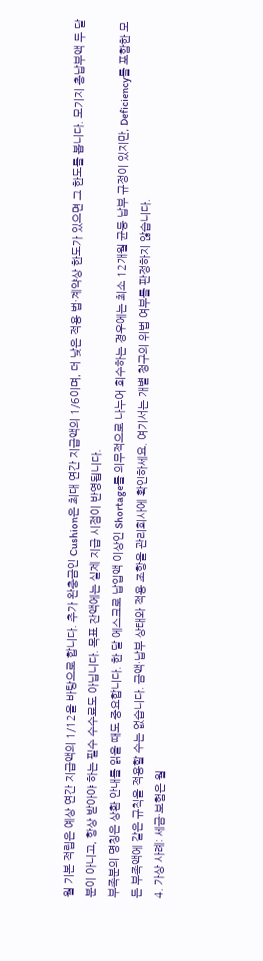월 기본 적립은 예상 연간 지급액의 1/12을 바탕으로 합니다. 추가 완충금인 Cushion은 최대 연간 지급액의 1/6이며, 더 낮은 적용 법·계약상 한도가 있으면 그 한도를 봅니다. 모기지 총납부액 두 달분이 아니고, 항상 받아야 하는 필수 수수료도 아닙니다. 목표 잔액에는 실제 지급 시점이 반영됩니다.
부족분의 명칭은 상환 안내를 읽을 때도 중요합니다. 한 달 에스크로 납입액 이상인 Shortage를 의무적으로 나누어 회수하는 경우에는 최소 12개월 균등 납부 규정이 있지만, Deficiency를 포함한 모든 부족액에 같은 규칙을 적용할 수는 없습니다. 금액·납부 상태와 적용 조항을 관리회사에 확인하세요. 여기서는 개별 청구의 위법 여부를 판정하지 않습니다.
4. 가상 사례: 세금·보험은 월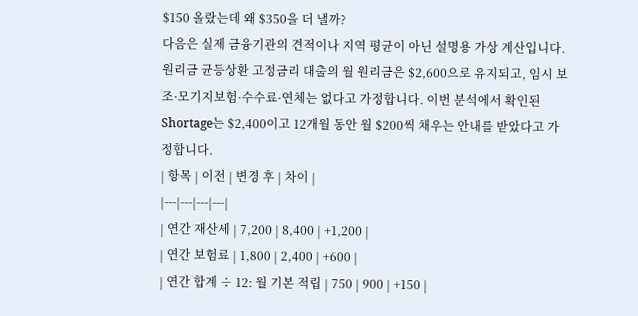$150 올랐는데 왜 $350을 더 낼까?
다음은 실제 금융기관의 견적이나 지역 평균이 아닌 설명용 가상 계산입니다. 원리금 균등상환 고정금리 대출의 월 원리금은 $2,600으로 유지되고, 임시 보조·모기지보험·수수료·연체는 없다고 가정합니다. 이번 분석에서 확인된 Shortage는 $2,400이고 12개월 동안 월 $200씩 채우는 안내를 받았다고 가정합니다.
| 항목 | 이전 | 변경 후 | 차이 |
|---|---|---|---|
| 연간 재산세 | 7,200 | 8,400 | +1,200 |
| 연간 보험료 | 1,800 | 2,400 | +600 |
| 연간 합계 ÷ 12: 월 기본 적립 | 750 | 900 | +150 |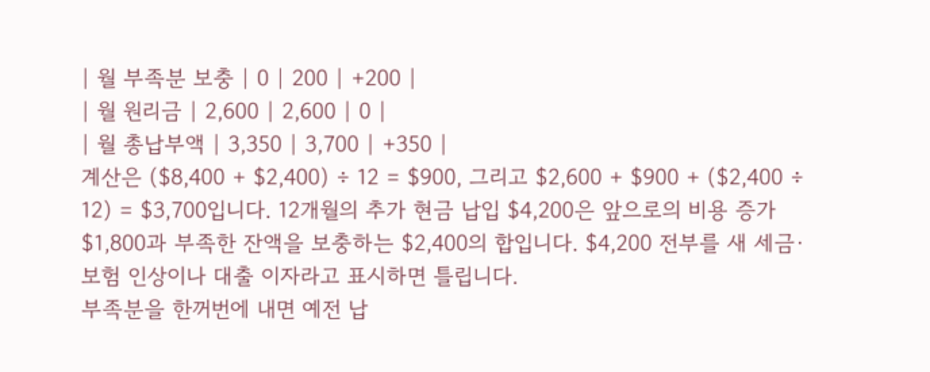| 월 부족분 보충 | 0 | 200 | +200 |
| 월 원리금 | 2,600 | 2,600 | 0 |
| 월 총납부액 | 3,350 | 3,700 | +350 |
계산은 ($8,400 + $2,400) ÷ 12 = $900, 그리고 $2,600 + $900 + ($2,400 ÷ 12) = $3,700입니다. 12개월의 추가 현금 납입 $4,200은 앞으로의 비용 증가 $1,800과 부족한 잔액을 보충하는 $2,400의 합입니다. $4,200 전부를 새 세금·보험 인상이나 대출 이자라고 표시하면 틀립니다.
부족분을 한꺼번에 내면 예전 납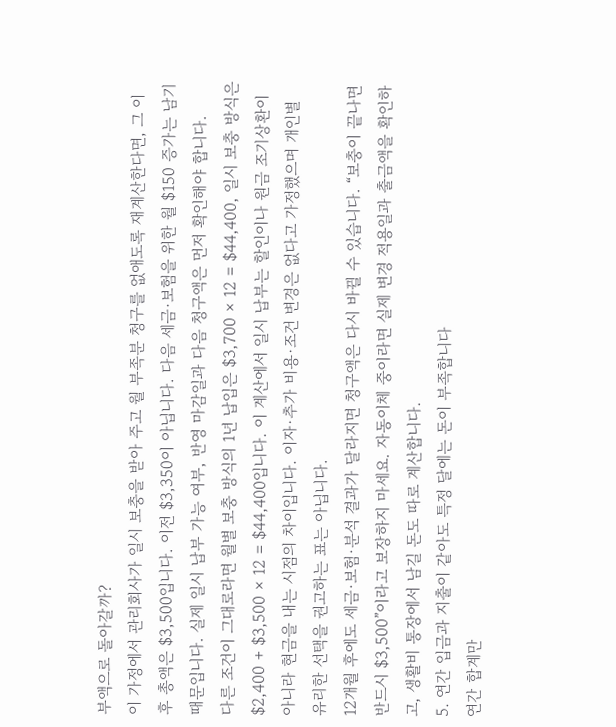부액으로 돌아갈까?
이 가정에서 관리회사가 일시 보충을 받아 주고 월 부족분 청구를 없애도록 재계산한다면, 그 이후 총액은 $3,500입니다. 이전 $3,350이 아닙니다. 다음 세금·보험을 위한 월 $150 증가는 남기 때문입니다. 실제 일시 납부 가능 여부, 반영 마감일과 다음 청구액은 먼저 확인해야 합니다.
다른 조건이 그대로라면 월별 보충 방식의 1년 납입은 $3,700 × 12 = $44,400, 일시 보충 방식은 $2,400 + $3,500 × 12 = $44,400입니다. 이 계산에서 일시 납부는 할인이나 원금 조기상환이 아니라 현금을 내는 시점의 차이입니다. 이자·추가 비용·조건 변경은 없다고 가정했으며 개인별 유리한 선택을 권고하는 표는 아닙니다.
12개월 후에도 세금·보험·분석 결과가 달라지면 청구액은 다시 바뀔 수 있습니다. “보충이 끝나면 반드시 $3,500”이라고 보장하지 마세요. 자동이체 중이라면 실제 변경 적용일과 출금액을 확인하고, 생활비 통장에서 남길 돈도 따로 계산합니다.
5. 연간 입금과 지출이 같아도 특정 달에는 돈이 부족합니다
연간 합계만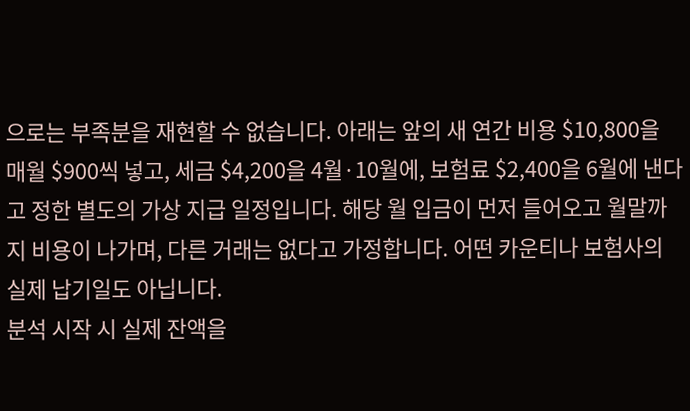으로는 부족분을 재현할 수 없습니다. 아래는 앞의 새 연간 비용 $10,800을 매월 $900씩 넣고, 세금 $4,200을 4월·10월에, 보험료 $2,400을 6월에 낸다고 정한 별도의 가상 지급 일정입니다. 해당 월 입금이 먼저 들어오고 월말까지 비용이 나가며, 다른 거래는 없다고 가정합니다. 어떤 카운티나 보험사의 실제 납기일도 아닙니다.
분석 시작 시 실제 잔액을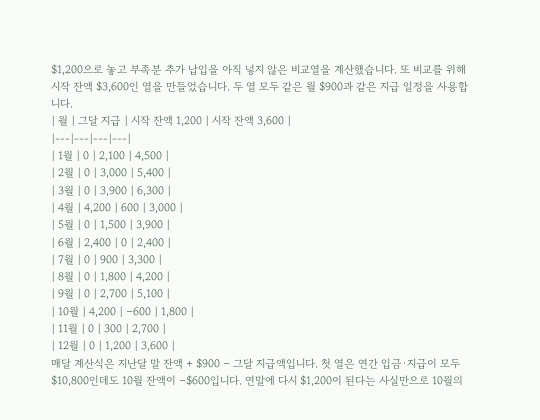$1,200으로 놓고 부족분 추가 납입을 아직 넣지 않은 비교열을 계산했습니다. 또 비교를 위해 시작 잔액 $3,600인 열을 만들었습니다. 두 열 모두 같은 월 $900과 같은 지급 일정을 사용합니다.
| 월 | 그달 지급 | 시작 잔액 1,200 | 시작 잔액 3,600 |
|---|---|---|---|
| 1월 | 0 | 2,100 | 4,500 |
| 2월 | 0 | 3,000 | 5,400 |
| 3월 | 0 | 3,900 | 6,300 |
| 4월 | 4,200 | 600 | 3,000 |
| 5월 | 0 | 1,500 | 3,900 |
| 6월 | 2,400 | 0 | 2,400 |
| 7월 | 0 | 900 | 3,300 |
| 8월 | 0 | 1,800 | 4,200 |
| 9월 | 0 | 2,700 | 5,100 |
| 10월 | 4,200 | −600 | 1,800 |
| 11월 | 0 | 300 | 2,700 |
| 12월 | 0 | 1,200 | 3,600 |
매달 계산식은 지난달 말 잔액 + $900 − 그달 지급액입니다. 첫 열은 연간 입금·지급이 모두 $10,800인데도 10월 잔액이 −$600입니다. 연말에 다시 $1,200이 된다는 사실만으로 10월의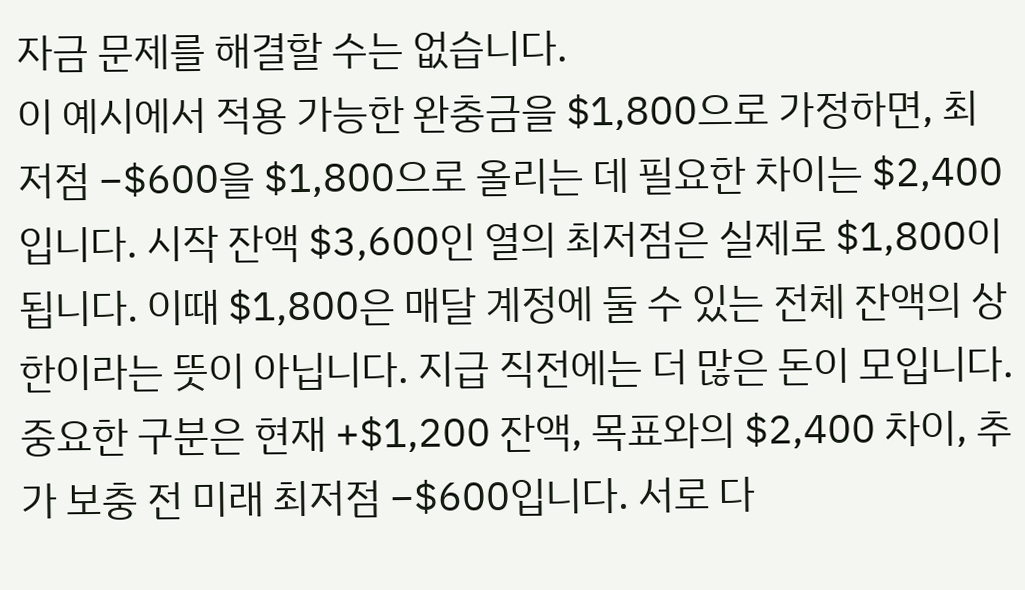자금 문제를 해결할 수는 없습니다.
이 예시에서 적용 가능한 완충금을 $1,800으로 가정하면, 최저점 −$600을 $1,800으로 올리는 데 필요한 차이는 $2,400입니다. 시작 잔액 $3,600인 열의 최저점은 실제로 $1,800이 됩니다. 이때 $1,800은 매달 계정에 둘 수 있는 전체 잔액의 상한이라는 뜻이 아닙니다. 지급 직전에는 더 많은 돈이 모입니다.
중요한 구분은 현재 +$1,200 잔액, 목표와의 $2,400 차이, 추가 보충 전 미래 최저점 −$600입니다. 서로 다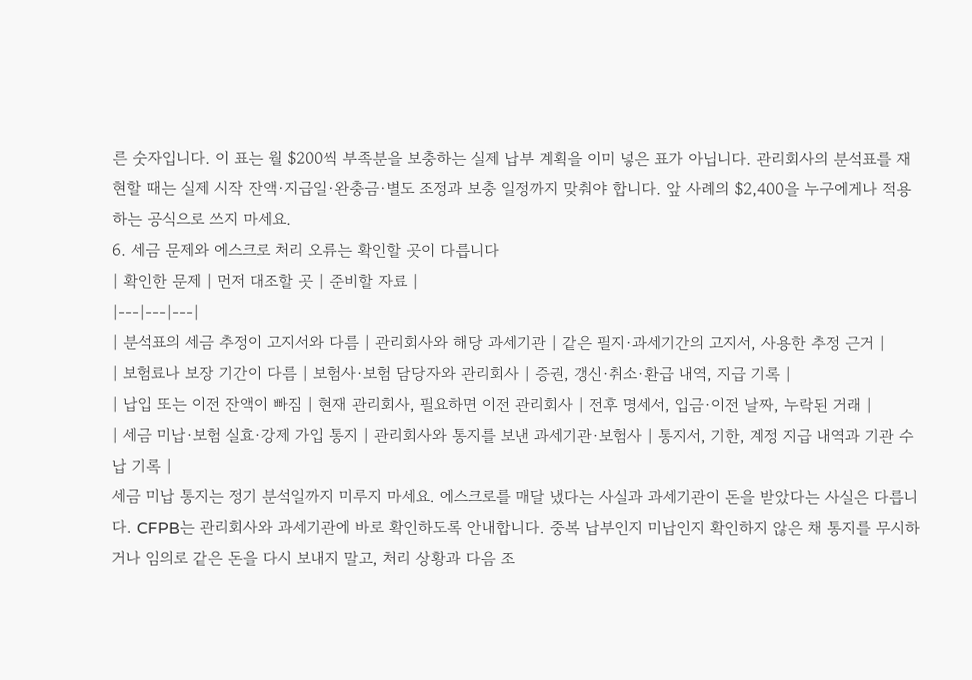른 숫자입니다. 이 표는 월 $200씩 부족분을 보충하는 실제 납부 계획을 이미 넣은 표가 아닙니다. 관리회사의 분석표를 재현할 때는 실제 시작 잔액·지급일·완충금·별도 조정과 보충 일정까지 맞춰야 합니다. 앞 사례의 $2,400을 누구에게나 적용하는 공식으로 쓰지 마세요.
6. 세금 문제와 에스크로 처리 오류는 확인할 곳이 다릅니다
| 확인한 문제 | 먼저 대조할 곳 | 준비할 자료 |
|---|---|---|
| 분석표의 세금 추정이 고지서와 다름 | 관리회사와 해당 과세기관 | 같은 필지·과세기간의 고지서, 사용한 추정 근거 |
| 보험료나 보장 기간이 다름 | 보험사·보험 담당자와 관리회사 | 증권, 갱신·취소·환급 내역, 지급 기록 |
| 납입 또는 이전 잔액이 빠짐 | 현재 관리회사, 필요하면 이전 관리회사 | 전후 명세서, 입금·이전 날짜, 누락된 거래 |
| 세금 미납·보험 실효·강제 가입 통지 | 관리회사와 통지를 보낸 과세기관·보험사 | 통지서, 기한, 계정 지급 내역과 기관 수납 기록 |
세금 미납 통지는 정기 분석일까지 미루지 마세요. 에스크로를 매달 냈다는 사실과 과세기관이 돈을 받았다는 사실은 다릅니다. CFPB는 관리회사와 과세기관에 바로 확인하도록 안내합니다. 중복 납부인지 미납인지 확인하지 않은 채 통지를 무시하거나 임의로 같은 돈을 다시 보내지 말고, 처리 상황과 다음 조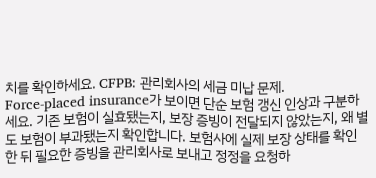치를 확인하세요. CFPB: 관리회사의 세금 미납 문제.
Force-placed insurance가 보이면 단순 보험 갱신 인상과 구분하세요. 기존 보험이 실효됐는지, 보장 증빙이 전달되지 않았는지, 왜 별도 보험이 부과됐는지 확인합니다. 보험사에 실제 보장 상태를 확인한 뒤 필요한 증빙을 관리회사로 보내고 정정을 요청하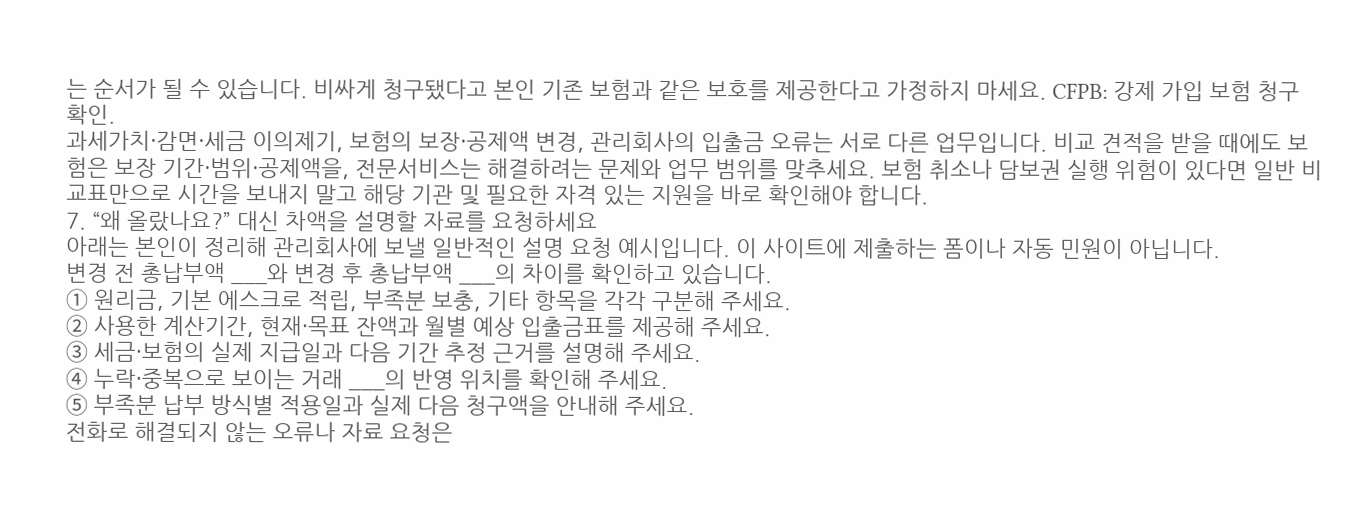는 순서가 될 수 있습니다. 비싸게 청구됐다고 본인 기존 보험과 같은 보호를 제공한다고 가정하지 마세요. CFPB: 강제 가입 보험 청구 확인.
과세가치·감면·세금 이의제기, 보험의 보장·공제액 변경, 관리회사의 입출금 오류는 서로 다른 업무입니다. 비교 견적을 받을 때에도 보험은 보장 기간·범위·공제액을, 전문서비스는 해결하려는 문제와 업무 범위를 맞추세요. 보험 취소나 담보권 실행 위험이 있다면 일반 비교표만으로 시간을 보내지 말고 해당 기관 및 필요한 자격 있는 지원을 바로 확인해야 합니다.
7. “왜 올랐나요?” 대신 차액을 설명할 자료를 요청하세요
아래는 본인이 정리해 관리회사에 보낼 일반적인 설명 요청 예시입니다. 이 사이트에 제출하는 폼이나 자동 민원이 아닙니다.
변경 전 총납부액 ___와 변경 후 총납부액 ___의 차이를 확인하고 있습니다.
① 원리금, 기본 에스크로 적립, 부족분 보충, 기타 항목을 각각 구분해 주세요.
② 사용한 계산기간, 현재·목표 잔액과 월별 예상 입출금표를 제공해 주세요.
③ 세금·보험의 실제 지급일과 다음 기간 추정 근거를 설명해 주세요.
④ 누락·중복으로 보이는 거래 ___의 반영 위치를 확인해 주세요.
⑤ 부족분 납부 방식별 적용일과 실제 다음 청구액을 안내해 주세요.
전화로 해결되지 않는 오류나 자료 요청은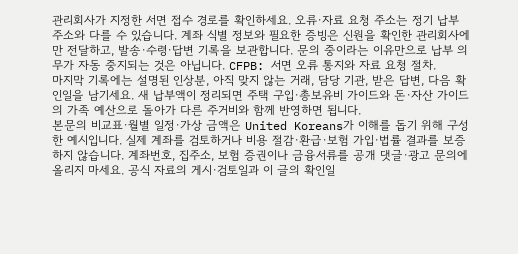관리회사가 지정한 서면 접수 경로를 확인하세요. 오류·자료 요청 주소는 정기 납부 주소와 다를 수 있습니다. 계좌 식별 정보와 필요한 증빙은 신원을 확인한 관리회사에만 전달하고, 발송·수령·답변 기록을 보관합니다. 문의 중이라는 이유만으로 납부 의무가 자동 중지되는 것은 아닙니다. CFPB: 서면 오류 통지와 자료 요청 절차.
마지막 기록에는 설명된 인상분, 아직 맞지 않는 거래, 담당 기관, 받은 답변, 다음 확인일을 남기세요. 새 납부액이 정리되면 주택 구입·총보유비 가이드와 돈·자산 가이드의 가족 예산으로 돌아가 다른 주거비와 함께 반영하면 됩니다.
본문의 비교표·월별 일정·가상 금액은 United Koreans가 이해를 돕기 위해 구성한 예시입니다. 실제 계좌를 검토하거나 비용 절감·환급·보험 가입·법률 결과를 보증하지 않습니다. 계좌번호, 집주소, 보험 증권이나 금융서류를 공개 댓글·광고 문의에 올리지 마세요. 공식 자료의 게시·검토일과 이 글의 확인일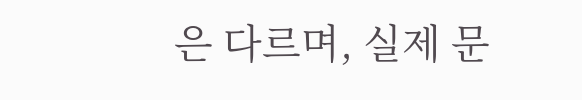은 다르며, 실제 문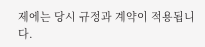제에는 당시 규정과 계약이 적용됩니다.